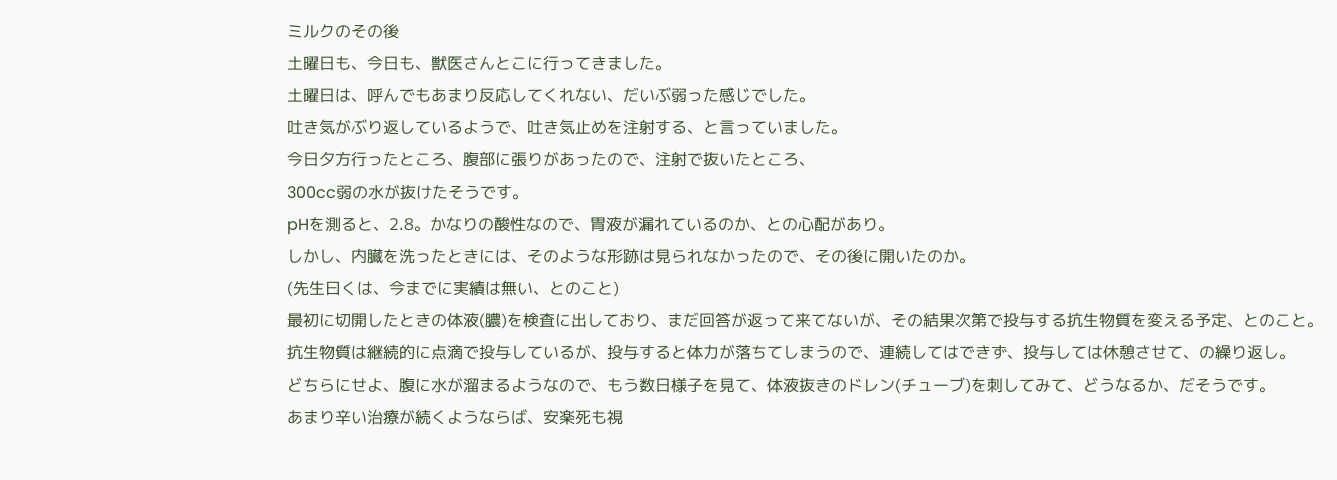ミルクのその後
土曜日も、今日も、獣医さんとこに行ってきました。
土曜日は、呼んでもあまり反応してくれない、だいぶ弱った感じでした。
吐き気がぶり返しているようで、吐き気止めを注射する、と言っていました。
今日夕方行ったところ、腹部に張りがあったので、注射で抜いたところ、
300cc弱の水が抜けたそうです。
pHを測ると、2.8。かなりの酸性なので、胃液が漏れているのか、との心配があり。
しかし、内臓を洗ったときには、そのような形跡は見られなかったので、その後に開いたのか。
(先生曰くは、今までに実績は無い、とのこと)
最初に切開したときの体液(膿)を検査に出しており、まだ回答が返って来てないが、その結果次第で投与する抗生物質を変える予定、とのこと。
抗生物質は継続的に点滴で投与しているが、投与すると体力が落ちてしまうので、連続してはできず、投与しては休憩させて、の繰り返し。
どちらにせよ、腹に水が溜まるようなので、もう数日様子を見て、体液抜きのドレン(チューブ)を刺してみて、どうなるか、だそうです。
あまり辛い治療が続くようならば、安楽死も視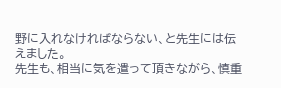野に入れなければならない、と先生には伝えました。
先生も、相当に気を遣って頂きながら、慎重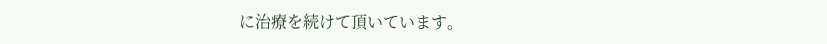に治療を続けて頂いています。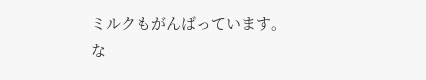ミルクもがんばっています。
な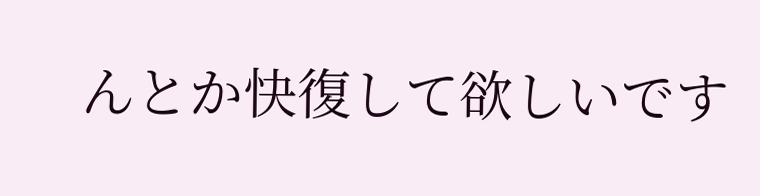んとか快復して欲しいです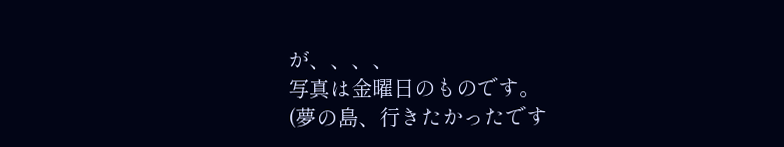が、、、、
写真は金曜日のものです。
(夢の島、行きたかったです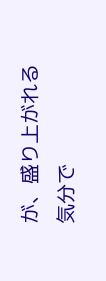が、盛り上がれる気分で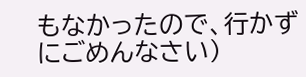もなかったので、行かずにごめんなさい)